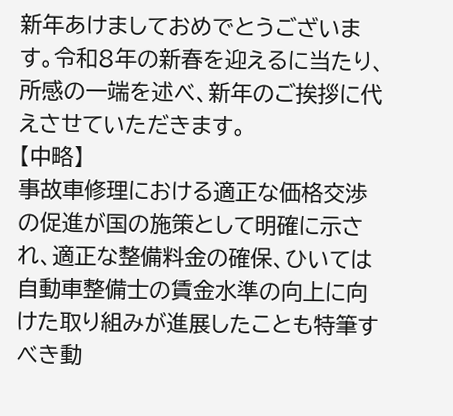新年あけましておめでとうございます。令和8年の新春を迎えるに当たり、所感の一端を述べ、新年のご挨拶に代えさせていただきます。
【中略】
事故車修理における適正な価格交渉の促進が国の施策として明確に示され、適正な整備料金の確保、ひいては自動車整備士の賃金水準の向上に向けた取り組みが進展したことも特筆すべき動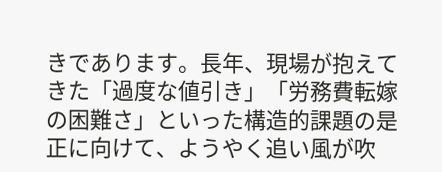きであります。長年、現場が抱えてきた「過度な値引き」「労務費転嫁の困難さ」といった構造的課題の是正に向けて、ようやく追い風が吹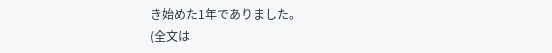き始めた1年でありました。
(全文は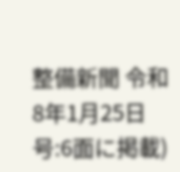整備新聞 令和8年1月25日号:6面に掲載)